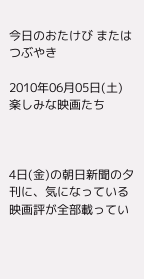今日のおたけび または つぶやき

2010年06月05日(土)  楽しみな映画たち



4日(金)の朝日新聞の夕刊に、気になっている映画評が全部載ってい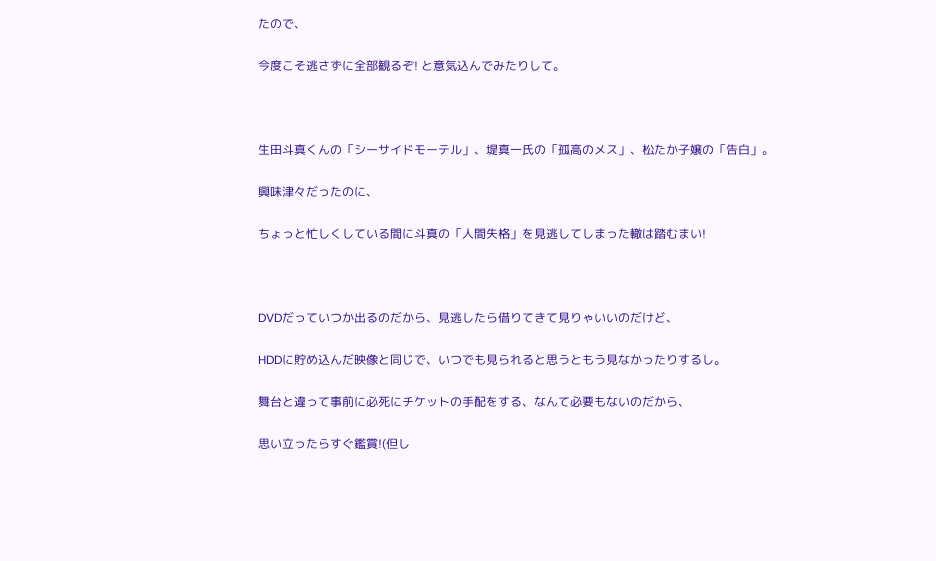たので、

今度こそ逃さずに全部観るぞ! と意気込んでみたりして。



生田斗真くんの「シーサイドモーテル」、堤真一氏の「孤高のメス」、松たか子嬢の「告白」。

興味津々だったのに、

ちょっと忙しくしている間に斗真の「人間失格」を見逃してしまった轍は踏むまい!



DVDだっていつか出るのだから、見逃したら借りてきて見りゃいいのだけど、

HDDに貯め込んだ映像と同じで、いつでも見られると思うともう見なかったりするし。

舞台と違って事前に必死にチケットの手配をする、なんて必要もないのだから、

思い立ったらすぐ鑑賞!(但し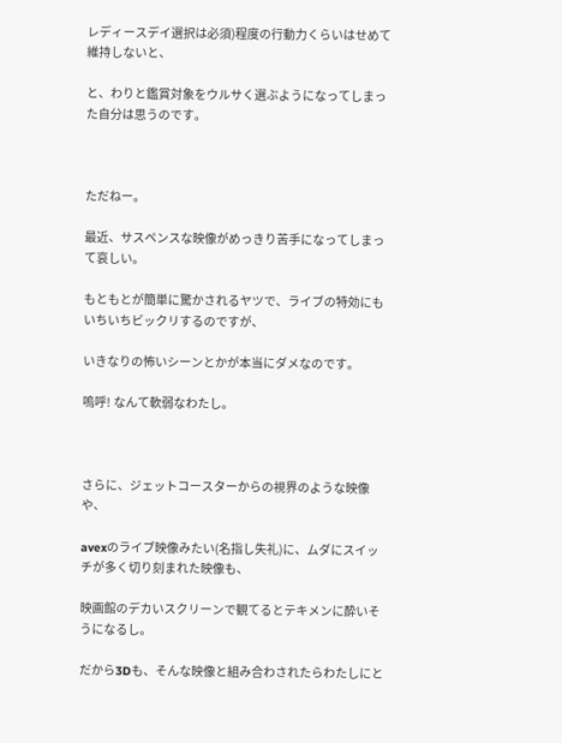レディースデイ選択は必須)程度の行動力くらいはせめて維持しないと、

と、わりと鑑賞対象をウルサく選ぶようになってしまった自分は思うのです。



ただねー。

最近、サスペンスな映像がめっきり苦手になってしまって哀しい。

もともとが簡単に驚かされるヤツで、ライブの特効にもいちいちビックリするのですが、

いきなりの怖いシーンとかが本当にダメなのです。

嗚呼! なんて軟弱なわたし。



さらに、ジェットコースターからの視界のような映像や、

avexのライブ映像みたい(名指し失礼)に、ムダにスイッチが多く切り刻まれた映像も、

映画館のデカいスクリーンで観てるとテキメンに酔いそうになるし。

だから3Dも、そんな映像と組み合わされたらわたしにと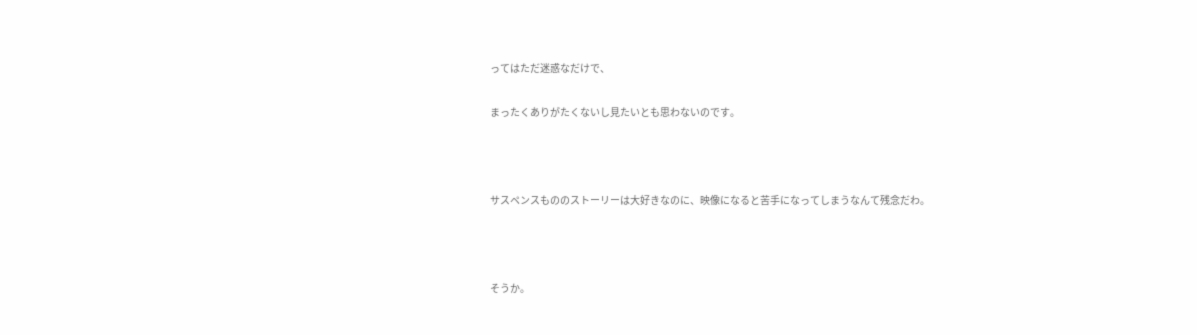ってはただ迷惑なだけで、

まったくありがたくないし見たいとも思わないのです。



サスペンスもののストーリーは大好きなのに、映像になると苦手になってしまうなんて残念だわ。



そうか。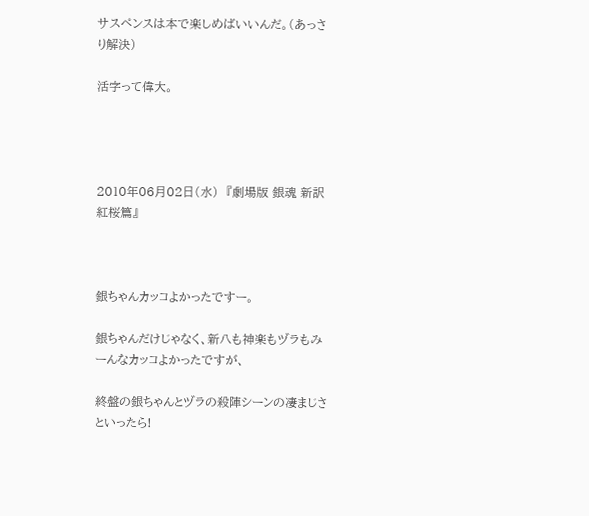サスペンスは本で楽しめばいいんだ。(あっさり解決)

活字って偉大。




2010年06月02日(水)  『劇場版 銀魂 新訳紅桜篇』



銀ちゃんカッコよかったですー。

銀ちゃんだけじゃなく、新八も神楽もヅラもみーんなカッコよかったですが、

終盤の銀ちゃんとヅラの殺陣シーンの凄まじさといったら!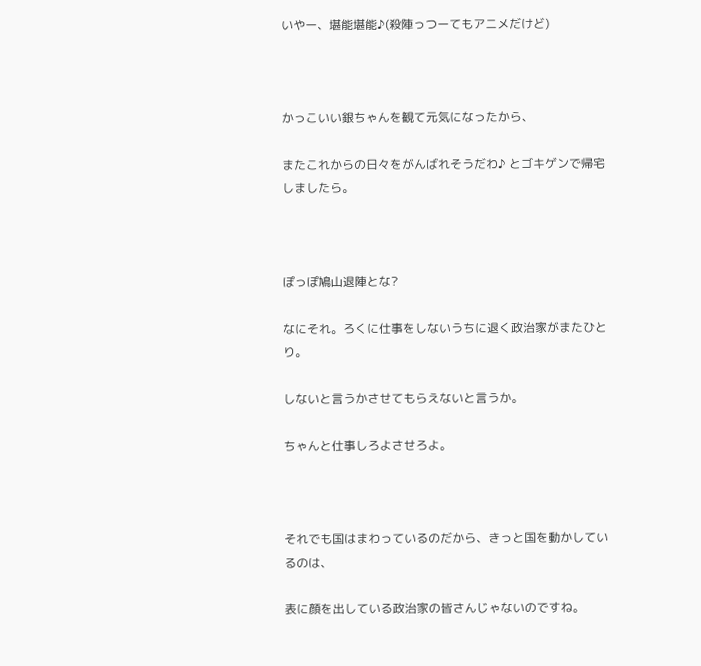いやー、堪能堪能♪(殺陣っつーてもアニメだけど)



かっこいい銀ちゃんを観て元気になったから、

またこれからの日々をがんばれそうだわ♪ とゴキゲンで帰宅しましたら。



ぽっぽ鳩山退陣とな?

なにそれ。ろくに仕事をしないうちに退く政治家がまたひとり。

しないと言うかさせてもらえないと言うか。

ちゃんと仕事しろよさせろよ。



それでも国はまわっているのだから、きっと国を動かしているのは、

表に顔を出している政治家の皆さんじゃないのですね。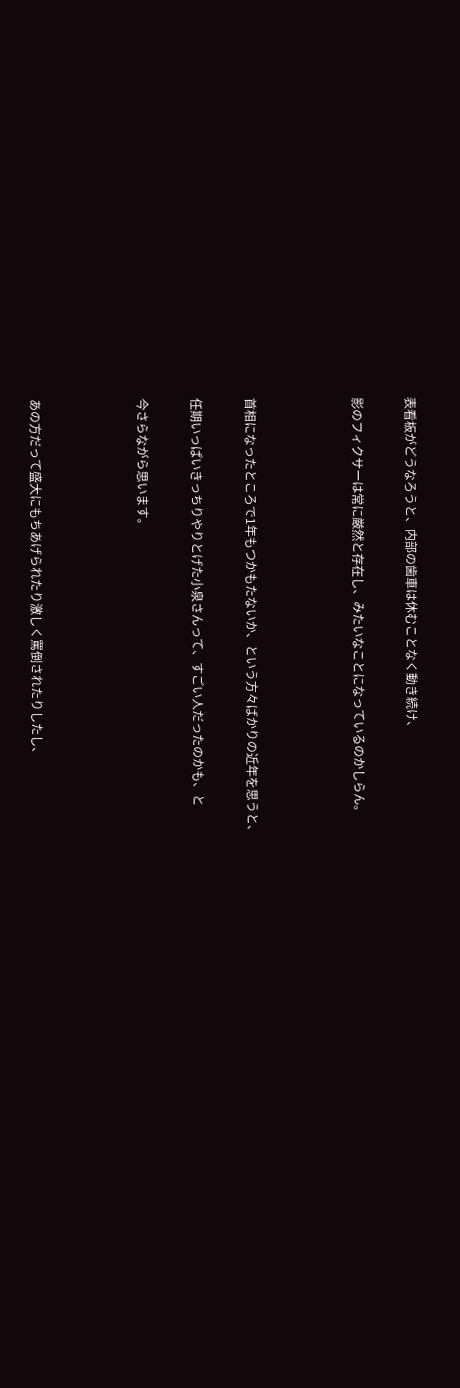表看板がどうなろうと、内部の歯車は休むことなく動き続け、

影のフィクサーは常に厳然と存在し、みたいなことになっているのかしらん。



首相になったところで1年もつかもたないか、という方々ばかりの近年を思うと、

任期いっぱいきっちりやりとげた小泉さんって、すごい人だったのかも、と

今さらながら思います。



あの方だって盛大にもちあげられたり激しく罵倒されたりしたし、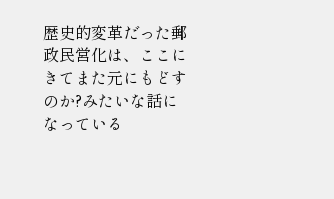歴史的変革だった郵政民営化は、ここにきてまた元にもどすのか?みたいな話になっている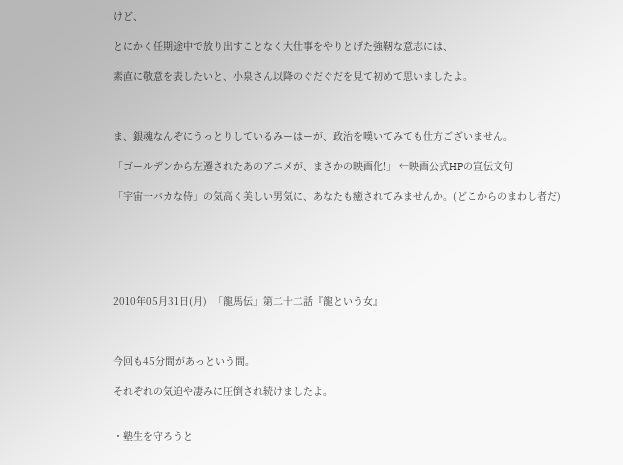けど、

とにかく任期途中で放り出すことなく大仕事をやりとげた強靭な意志には、

素直に敬意を表したいと、小泉さん以降のぐだぐだを見て初めて思いましたよ。



ま、銀魂なんぞにうっとりしているみーはーが、政治を嘆いてみても仕方ございません。

「ゴールデンから左遷されたあのアニメが、まさかの映画化!」 ←映画公式HPの宣伝文句

「宇宙一バカな侍」の気高く美しい男気に、あなたも癒されてみませんか。(どこからのまわし者だ)






2010年05月31日(月)  「龍馬伝」第二十二話『龍という女』



今回も45分間があっという間。

それぞれの気迫や凄みに圧倒され続けましたよ。


・塾生を守ろうと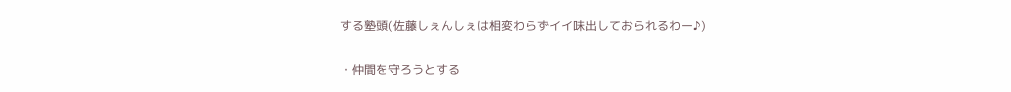する塾頭(佐藤しぇんしぇは相変わらずイイ味出しておられるわー♪)

・仲間を守ろうとする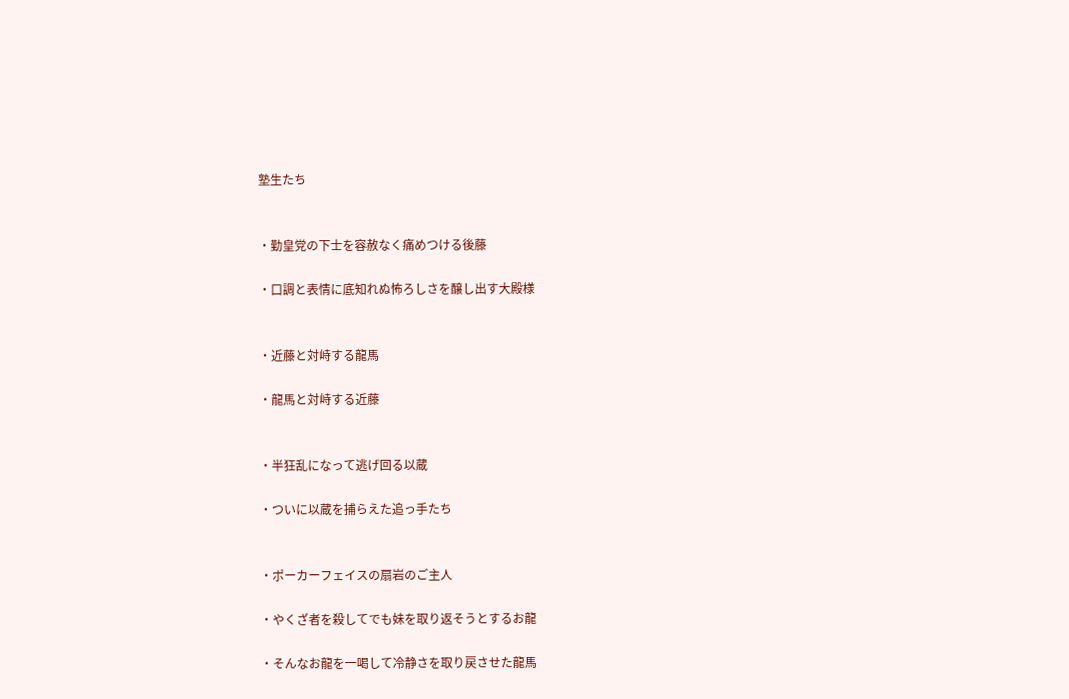塾生たち


・勤皇党の下士を容赦なく痛めつける後藤

・口調と表情に底知れぬ怖ろしさを醸し出す大殿様


・近藤と対峙する龍馬

・龍馬と対峙する近藤


・半狂乱になって逃げ回る以蔵

・ついに以蔵を捕らえた追っ手たち


・ポーカーフェイスの扇岩のご主人

・やくざ者を殺してでも妹を取り返そうとするお龍

・そんなお龍を一喝して冷静さを取り戻させた龍馬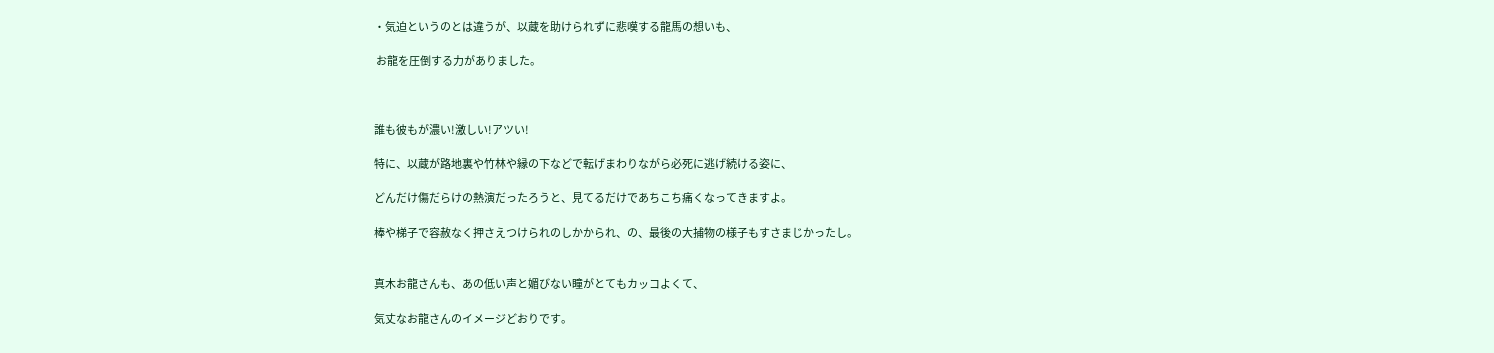・気迫というのとは違うが、以蔵を助けられずに悲嘆する龍馬の想いも、

 お龍を圧倒する力がありました。



誰も彼もが濃い!激しい!アツい!

特に、以蔵が路地裏や竹林や縁の下などで転げまわりながら必死に逃げ続ける姿に、

どんだけ傷だらけの熱演だったろうと、見てるだけであちこち痛くなってきますよ。

棒や梯子で容赦なく押さえつけられのしかかられ、の、最後の大捕物の様子もすさまじかったし。


真木お龍さんも、あの低い声と媚びない瞳がとてもカッコよくて、

気丈なお龍さんのイメージどおりです。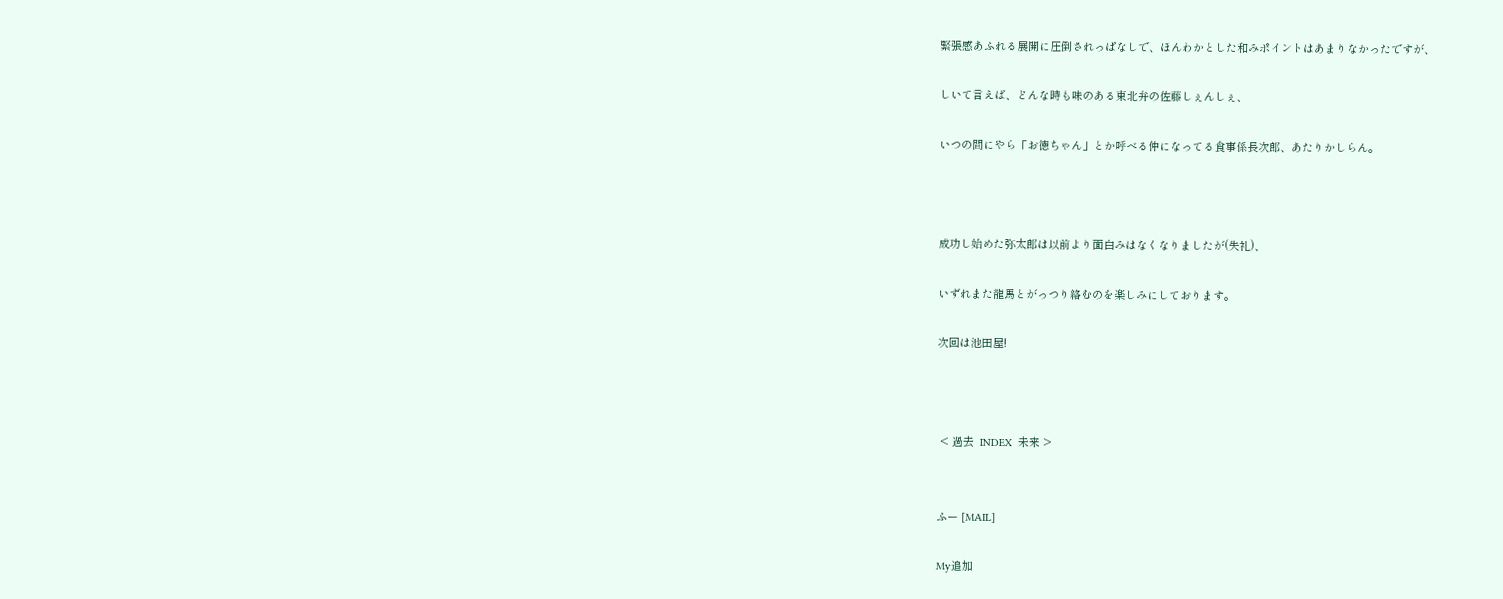緊張感あふれる展開に圧倒されっぱなしで、ほんわかとした和みポイントはあまりなかったですが、

しいて言えば、どんな時も味のある東北弁の佐藤しぇんしぇ、

いつの間にやら「お徳ちゃん」とか呼べる仲になってる食事係長次郎、あたりかしらん。



成功し始めた弥太郎は以前より面白みはなくなりましたが(失礼)、

いずれまた龍馬とがっつり絡むのを楽しみにしております。

次回は池田屋!



 < 過去  INDEX  未来 >


ふー [MAIL]

My追加